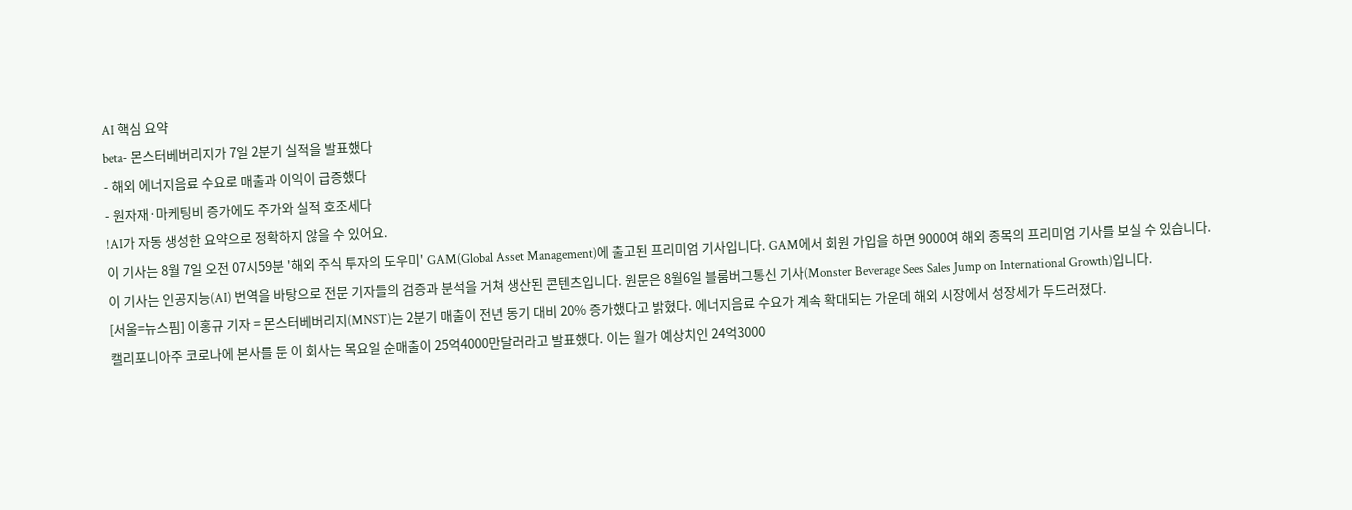AI 핵심 요약
beta- 몬스터베버리지가 7일 2분기 실적을 발표했다
- 해외 에너지음료 수요로 매출과 이익이 급증했다
- 원자재·마케팅비 증가에도 주가와 실적 호조세다
!AI가 자동 생성한 요약으로 정확하지 않을 수 있어요.
이 기사는 8월 7일 오전 07시59분 '해외 주식 투자의 도우미' GAM(Global Asset Management)에 출고된 프리미엄 기사입니다. GAM에서 회원 가입을 하면 9000여 해외 종목의 프리미엄 기사를 보실 수 있습니다.
이 기사는 인공지능(AI) 번역을 바탕으로 전문 기자들의 검증과 분석을 거쳐 생산된 콘텐츠입니다. 원문은 8월6일 블룸버그통신 기사(Monster Beverage Sees Sales Jump on International Growth)입니다.
[서울=뉴스핌] 이홍규 기자 = 몬스터베버리지(MNST)는 2분기 매출이 전년 동기 대비 20% 증가했다고 밝혔다. 에너지음료 수요가 계속 확대되는 가운데 해외 시장에서 성장세가 두드러졌다.
캘리포니아주 코로나에 본사를 둔 이 회사는 목요일 순매출이 25억4000만달러라고 발표했다. 이는 월가 예상치인 24억3000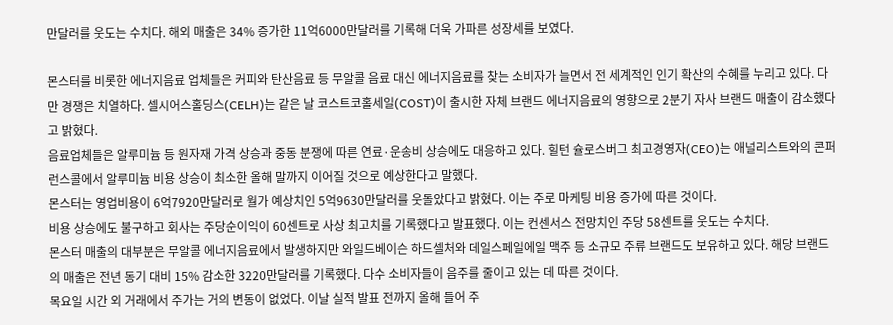만달러를 웃도는 수치다. 해외 매출은 34% 증가한 11억6000만달러를 기록해 더욱 가파른 성장세를 보였다.

몬스터를 비롯한 에너지음료 업체들은 커피와 탄산음료 등 무알콜 음료 대신 에너지음료를 찾는 소비자가 늘면서 전 세계적인 인기 확산의 수혜를 누리고 있다. 다만 경쟁은 치열하다. 셀시어스홀딩스(CELH)는 같은 날 코스트코홀세일(COST)이 출시한 자체 브랜드 에너지음료의 영향으로 2분기 자사 브랜드 매출이 감소했다고 밝혔다.
음료업체들은 알루미늄 등 원자재 가격 상승과 중동 분쟁에 따른 연료·운송비 상승에도 대응하고 있다. 힐턴 슐로스버그 최고경영자(CEO)는 애널리스트와의 콘퍼런스콜에서 알루미늄 비용 상승이 최소한 올해 말까지 이어질 것으로 예상한다고 말했다.
몬스터는 영업비용이 6억7920만달러로 월가 예상치인 5억9630만달러를 웃돌았다고 밝혔다. 이는 주로 마케팅 비용 증가에 따른 것이다.
비용 상승에도 불구하고 회사는 주당순이익이 60센트로 사상 최고치를 기록했다고 발표했다. 이는 컨센서스 전망치인 주당 58센트를 웃도는 수치다.
몬스터 매출의 대부분은 무알콜 에너지음료에서 발생하지만 와일드베이슨 하드셀처와 데일스페일에일 맥주 등 소규모 주류 브랜드도 보유하고 있다. 해당 브랜드의 매출은 전년 동기 대비 15% 감소한 3220만달러를 기록했다. 다수 소비자들이 음주를 줄이고 있는 데 따른 것이다.
목요일 시간 외 거래에서 주가는 거의 변동이 없었다. 이날 실적 발표 전까지 올해 들어 주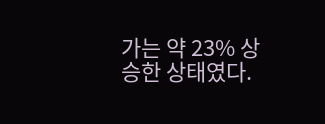가는 약 23% 상승한 상태였다.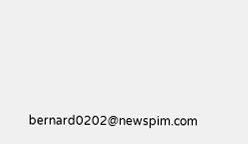bernard0202@newspim.com